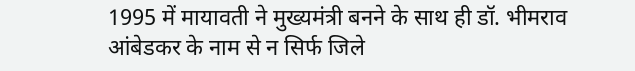1995 में मायावती ने मुख्यमंत्री बनने के साथ ही डॉ. भीमराव आंबेडकर के नाम से न सिर्फ जिले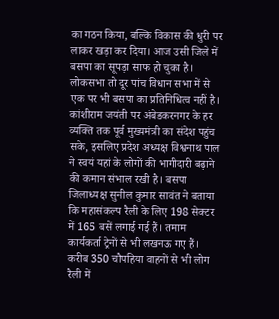का गठन किया, बल्कि विकास की धुरी पर लाकर खड़ा कर दिया। आज उसी जिले में बसपा का सूपड़ा साफ हो चुका है। लोकसभा तो दूर पांच विधान सभा में से एक पर भी बसपा का प्रतिनिधित्व नहीं है। कांशीराम जयंती पर अंबेडकरनगर के हर व्यक्ति तक पूर्व मुख्यमंत्री का संदेश पहुंच सके, इसलिए प्रदेश अध्यक्ष विश्वनाथ पाल ने स्वयं यहां के लोगों की भागीदारी बढ़ाने की कमान संभाल रखी है। बसपा जिलाध्यक्ष सुनील कुमार सावंत ने बताया कि महासंकल्प रैली के लिए 198 सेक्टर में 165 बसें लगाई गई हैं। तमाम कार्यकर्ता ट्रेनों से भी लखनऊ गए हैं। करीब 350 चौपहिया वाहनों से भी लोग रैली में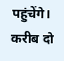पहुंचेंगे। करीब दो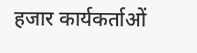हजार कार्यकर्ताओं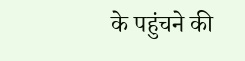के पहुंचने की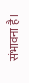संभावना है।